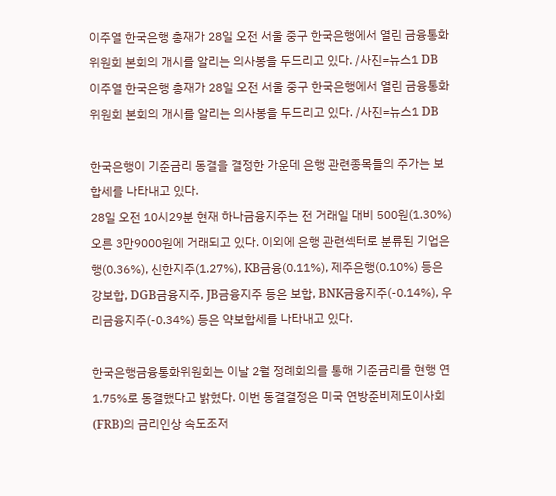이주열 한국은행 총재가 28일 오전 서울 중구 한국은행에서 열린 금융통화위원회 본회의 개시를 알리는 의사봉을 두드리고 있다. /사진=뉴스1 DB
이주열 한국은행 총재가 28일 오전 서울 중구 한국은행에서 열린 금융통화위원회 본회의 개시를 알리는 의사봉을 두드리고 있다. /사진=뉴스1 DB

한국은행이 기준금리 동결을 결정한 가운데 은행 관련종목들의 주가는 보합세를 나타내고 있다.
28일 오전 10시29분 현재 하나금융지주는 전 거래일 대비 500원(1.30%) 오른 3만9000원에 거래되고 있다. 이외에 은행 관련섹터로 분류된 기업은행(0.36%), 신한지주(1.27%), KB금융(0.11%), 제주은행(0.10%) 등은 강보합, DGB금융지주, JB금융지주 등은 보합, BNK금융지주(-0.14%), 우리금융지주(-0.34%) 등은 약보합세를 나타내고 있다.

한국은행금융통화위원회는 이날 2월 정례회의를 통해 기준금리를 현행 연 1.75%로 동결했다고 밝혔다. 이번 동결결정은 미국 연방준비제도이사회(FRB)의 금리인상 속도조저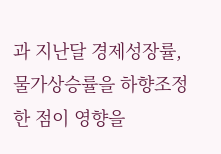과 지난달 경제성장률, 물가상승률을 하향조정한 점이 영향을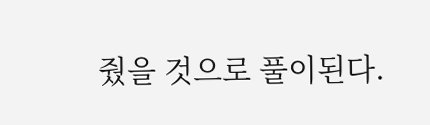줬을 것으로 풀이된다.